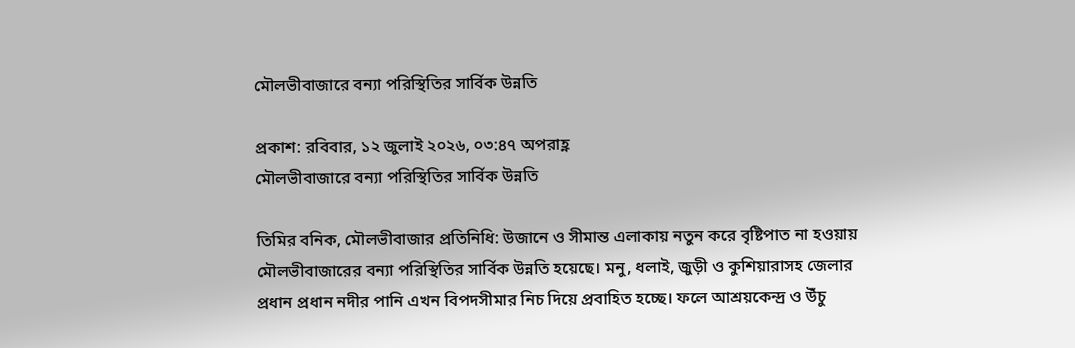মৌলভীবাজারে বন্যা পরিস্থিতির সার্বিক উন্নতি

প্রকাশ: রবিবার, ১২ জুলাই ২০২৬, ০৩:৪৭ অপরাহ্ণ
মৌলভীবাজারে বন্যা পরিস্থিতির সার্বিক উন্নতি

তিমির বনিক, মৌলভীবাজার প্রতিনিধি: উজানে ও সীমান্ত এলাকায় নতুন করে বৃষ্টিপাত না হওয়ায় মৌলভীবাজারের বন্যা পরিস্থিতির সার্বিক উন্নতি হয়েছে। মনু, ধলাই, জুড়ী ও কুশিয়ারাসহ জেলার প্রধান প্রধান নদীর পানি এখন বিপদসীমার নিচ দিয়ে প্রবাহিত হচ্ছে। ফলে আশ্রয়কেন্দ্র ও উঁচু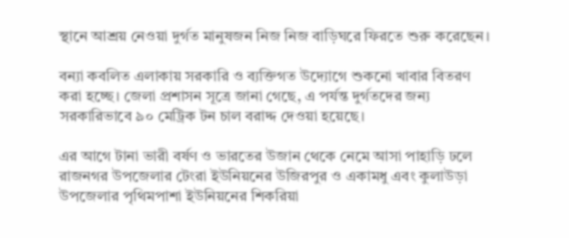স্থানে আশ্রয় নেওয়া দুর্গত মানুষজন নিজ নিজ বাড়িঘরে ফিরতে শুরু করেছেন।

বন্যা কবলিত এলাকায় সরকারি ও ব্যক্তিগত উদ্যোগে শুকনো খাবার বিতরণ করা হচ্ছে। জেলা প্রশাসন সূত্রে জানা গেছে, এ পর্যন্ত দুর্গতদের জন্য সরকারিভাবে ৯০ মেট্রিক টন চাল বরাদ্দ দেওয়া হয়েছে।

এর আগে টানা ভারী বর্ষণ ও ভারতের উজান থেকে নেমে আসা পাহাড়ি ঢলে রাজনগর উপজেলার টেংরা ইউনিয়নের উজিরপুর ও একামধু এবং কুলাউড়া উপজেলার পৃথিমপাশা ইউনিয়নের শিকরিয়া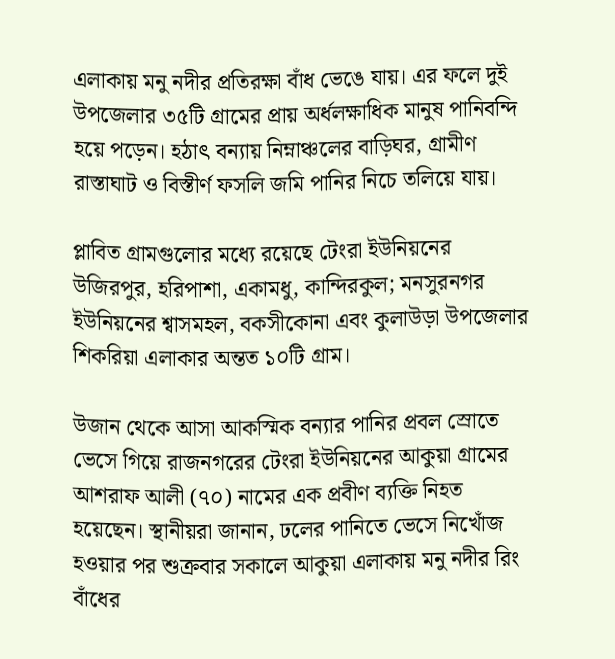এলাকায় মনু নদীর প্রতিরক্ষা বাঁধ ভেঙে যায়। এর ফলে দুই উপজেলার ৩৫টি গ্রামের প্রায় অর্ধলক্ষাধিক মানুষ পানিবন্দি হয়ে পড়েন। হঠাৎ বন্যায় নিম্নাঞ্চলের বাড়িঘর, গ্রামীণ রাস্তাঘাট ও বিস্তীর্ণ ফসলি জমি পানির নিচে তলিয়ে যায়।

প্লাবিত গ্রামগুলোর মধ্যে রয়েছে টেংরা ইউনিয়নের উজিরপুর, হরিপাশা, একামধু, কান্দিরকুল; মনসুরনগর ইউনিয়নের শ্বাসমহল, বকসীকোনা এবং কুলাউড়া উপজেলার শিকরিয়া এলাকার অন্তত ১০টি গ্রাম।

উজান থেকে আসা আকস্মিক বন্যার পানির প্রবল স্রোতে ভেসে গিয়ে রাজনগরের টেংরা ইউনিয়নের আকুয়া গ্রামের আশরাফ আলী (৭০) নামের এক প্রবীণ ব্যক্তি নিহত হয়েছেন। স্থানীয়রা জানান, ঢলের পানিতে ভেসে নিখোঁজ হওয়ার পর শুক্রবার সকালে আকুয়া এলাকায় মনু নদীর রিং বাঁধের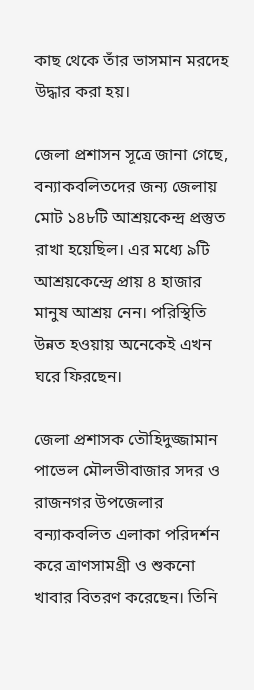কাছ থেকে তাঁর ভাসমান মরদেহ উদ্ধার করা হয়।

জেলা প্রশাসন সূত্রে জানা গেছে, বন্যাকবলিতদের জন্য জেলায় মোট ১৪৮টি আশ্রয়কেন্দ্র প্রস্তুত রাখা হয়েছিল। এর মধ্যে ৯টি আশ্রয়কেন্দ্রে প্রায় ৪ হাজার মানুষ আশ্রয় নেন। পরিস্থিতি উন্নত হওয়ায় অনেকেই এখন ঘরে ফিরছেন।

জেলা প্রশাসক তৌহিদুজ্জামান পাভেল মৌলভীবাজার সদর ও রাজনগর উপজেলার বন্যাকবলিত এলাকা পরিদর্শন করে ত্রাণসামগ্রী ও শুকনো খাবার বিতরণ করেছেন। তিনি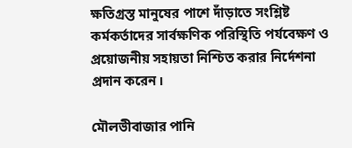ক্ষতিগ্রস্ত মানুষের পাশে দাঁড়াতে সংশ্লিষ্ট কর্মকর্তাদের সার্বক্ষণিক পরিস্থিতি পর্যবেক্ষণ ও প্রয়োজনীয় সহায়তা নিশ্চিত করার নির্দেশনা প্রদান করেন।

মৌলভীবাজার পানি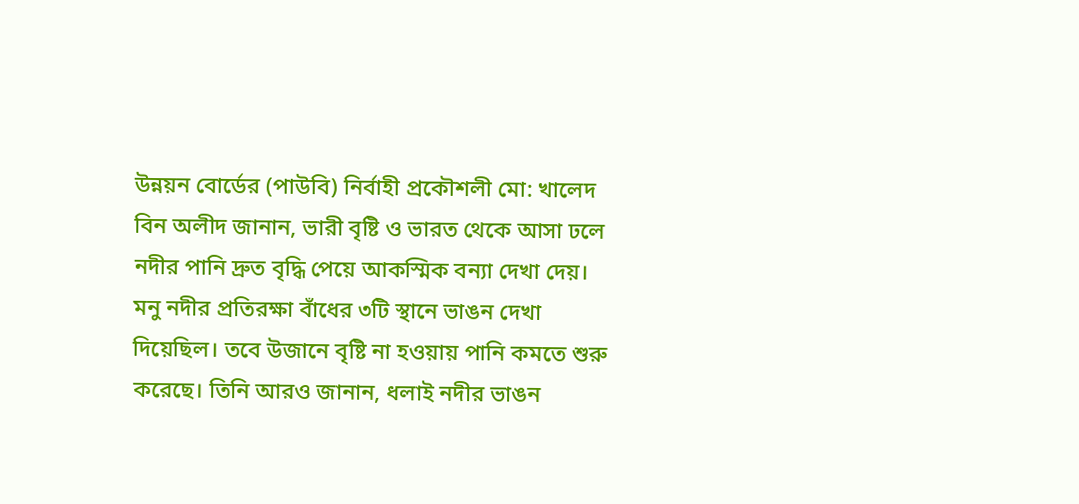উন্নয়ন বোর্ডের (পাউবি) নির্বাহী প্রকৌশলী মো: খালেদ বিন অলীদ জানান, ভারী বৃষ্টি ও ভারত থেকে আসা ঢলে নদীর পানি দ্রুত বৃদ্ধি পেয়ে আকস্মিক বন্যা দেখা দেয়। মনু নদীর প্রতিরক্ষা বাঁধের ৩টি স্থানে ভাঙন দেখা দিয়েছিল। তবে উজানে বৃষ্টি না হওয়ায় পানি কমতে শুরু করেছে। তিনি আরও জানান, ধলাই নদীর ভাঙন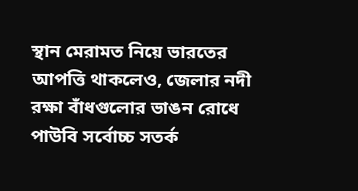স্থান মেরামত নিয়ে ভারতের আপত্তি থাকলেও, জেলার নদী রক্ষা বাঁধগুলোর ভাঙন রোধে পাউবি সর্বোচ্চ সতর্ক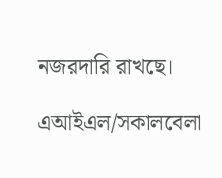নজরদারি রাখছে।

এআইএল/সকালবেলা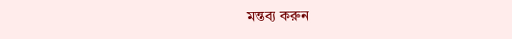মন্তব্য করুন